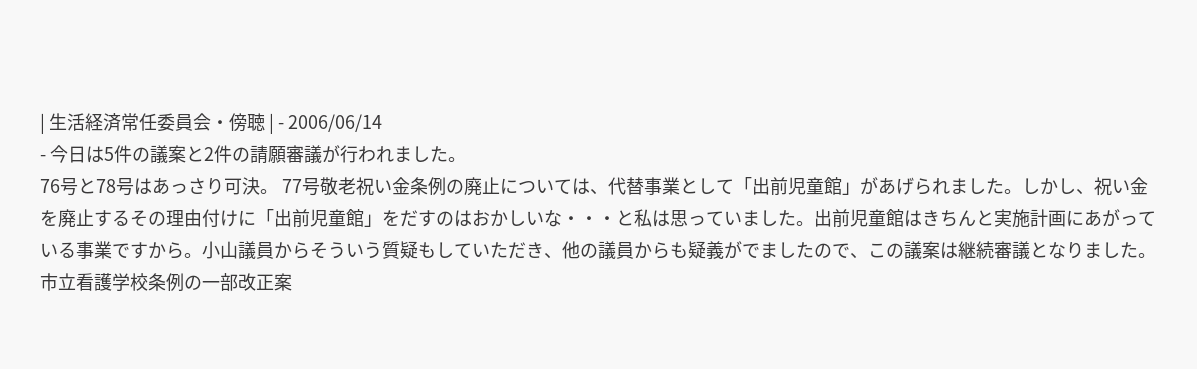| 生活経済常任委員会・傍聴 | - 2006/06/14
- 今日は5件の議案と2件の請願審議が行われました。
76号と78号はあっさり可決。 77号敬老祝い金条例の廃止については、代替事業として「出前児童館」があげられました。しかし、祝い金を廃止するその理由付けに「出前児童館」をだすのはおかしいな・・・と私は思っていました。出前児童館はきちんと実施計画にあがっている事業ですから。小山議員からそういう質疑もしていただき、他の議員からも疑義がでましたので、この議案は継続審議となりました。
市立看護学校条例の一部改正案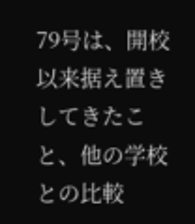79号は、開校以来据え置きしてきたこと、他の学校との比較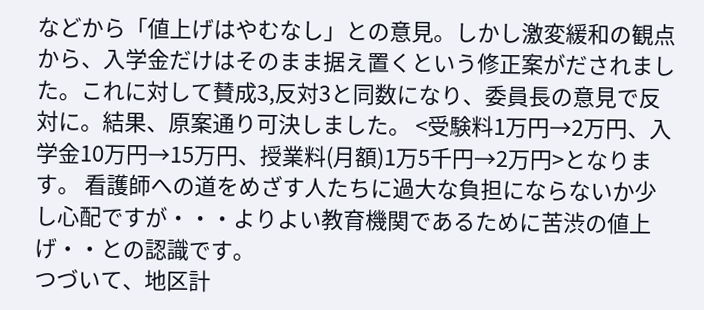などから「値上げはやむなし」との意見。しかし激変緩和の観点から、入学金だけはそのまま据え置くという修正案がだされました。これに対して賛成3,反対3と同数になり、委員長の意見で反対に。結果、原案通り可決しました。 <受験料1万円→2万円、入学金10万円→15万円、授業料(月額)1万5千円→2万円>となります。 看護師への道をめざす人たちに過大な負担にならないか少し心配ですが・・・よりよい教育機関であるために苦渋の値上げ・・との認識です。
つづいて、地区計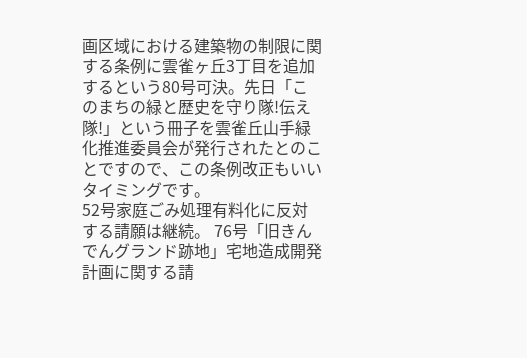画区域における建築物の制限に関する条例に雲雀ヶ丘3丁目を追加するという80号可決。先日「このまちの緑と歴史を守り隊!伝え隊!」という冊子を雲雀丘山手緑化推進委員会が発行されたとのことですので、この条例改正もいいタイミングです。
52号家庭ごみ処理有料化に反対する請願は継続。 76号「旧きんでんグランド跡地」宅地造成開発計画に関する請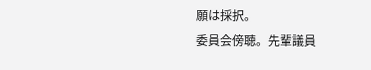願は採択。
委員会傍聴。先輩議員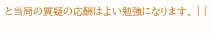と当局の質疑の応酬はよい勉強になります。 | |